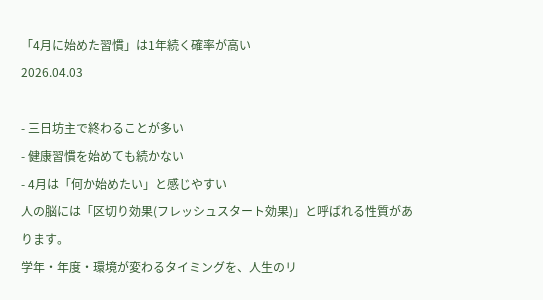「4月に始めた習慣」は1年続く確率が高い
2026.04.03

- 三日坊主で終わることが多い
- 健康習慣を始めても続かない
- 4月は「何か始めたい」と感じやすい
人の脳には「区切り効果(フレッシュスタート効果)」と呼ばれる性質があります。
学年・年度・環境が変わるタイミングを、人生のリ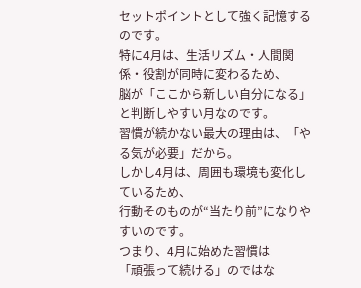セットポイントとして強く記憶するのです。
特に4月は、生活リズム・人間関係・役割が同時に変わるため、
脳が「ここから新しい自分になる」と判断しやすい月なのです。
習慣が続かない最大の理由は、「やる気が必要」だから。
しかし4月は、周囲も環境も変化しているため、
行動そのものが“当たり前”になりやすいのです。
つまり、4月に始めた習慣は
「頑張って続ける」のではな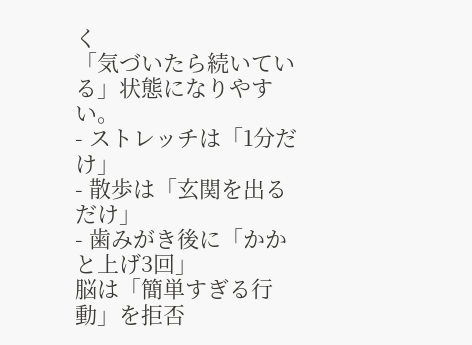く
「気づいたら続いている」状態になりやすい。
- ストレッチは「1分だけ」
- 散歩は「玄関を出るだけ」
- 歯みがき後に「かかと上げ3回」
脳は「簡単すぎる行動」を拒否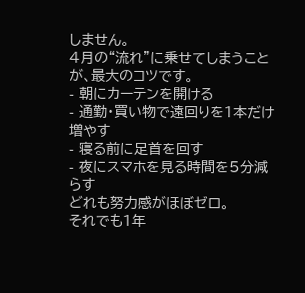しません。
4月の“流れ”に乗せてしまうことが、最大のコツです。
- 朝にカーテンを開ける
- 通勤・買い物で遠回りを1本だけ増やす
- 寝る前に足首を回す
- 夜にスマホを見る時間を5分減らす
どれも努力感がほぼゼロ。
それでも1年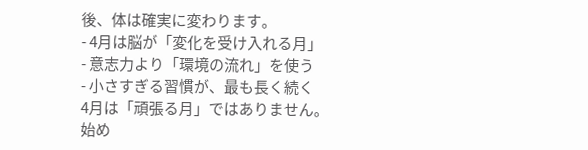後、体は確実に変わります。
- 4月は脳が「変化を受け入れる月」
- 意志力より「環境の流れ」を使う
- 小さすぎる習慣が、最も長く続く
4月は「頑張る月」ではありません。
始め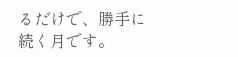るだけで、勝手に続く月です。